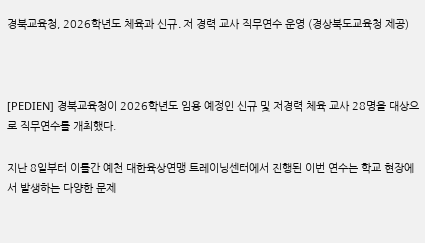경북교육청, 2026학년도 체육과 신규․저 경력 교사 직무연수 운영 (경상북도교육청 제공)



[PEDIEN] 경북교육청이 2026학년도 임용 예정인 신규 및 저경력 체육 교사 28명을 대상으로 직무연수를 개최했다.

지난 8일부터 이틀간 예천 대한육상연맹 트레이닝센터에서 진행된 이번 연수는 학교 현장에서 발생하는 다양한 문제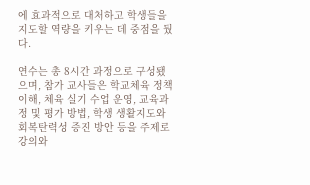에 효과적으로 대처하고 학생들을 지도할 역량을 키우는 데 중점을 뒀다.

연수는 총 8시간 과정으로 구성됐으며, 참가 교사들은 학교체육 정책 이해, 체육 실기 수업 운영, 교육과정 및 평가 방법, 학생 생활지도와 회복탄력성 증진 방안 등을 주제로 강의와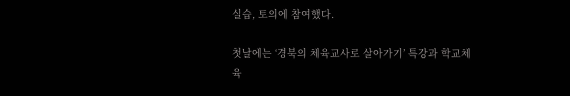실습, 토의에 참여했다.

첫날에는 ‘경북의 체육교사로 살아가기’ 특강과 학교체육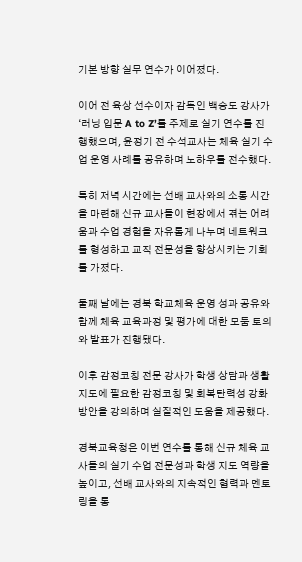기본 방향 실무 연수가 이어졌다.

이어 전 육상 선수이자 감독인 백승도 강사가 ‘러닝 입문 A to Z’를 주제로 실기 연수를 진행했으며, 윤정기 전 수석교사는 체육 실기 수업 운영 사례를 공유하며 노하우를 전수했다.

특히 저녁 시간에는 선배 교사와의 소통 시간을 마련해 신규 교사들이 현장에서 겪는 어려움과 수업 경험을 자유롭게 나누며 네트워크를 형성하고 교직 전문성을 향상시키는 기회를 가졌다.

둘째 날에는 경북 학교체육 운영 성과 공유와 함께 체육 교육과정 및 평가에 대한 모둠 토의와 발표가 진행됐다.

이후 감정코칭 전문 강사가 학생 상담과 생활지도에 필요한 감정코칭 및 회복탄력성 강화 방안을 강의하며 실질적인 도움을 제공했다.

경북교육청은 이번 연수를 통해 신규 체육 교사들의 실기 수업 전문성과 학생 지도 역량을 높이고, 선배 교사와의 지속적인 협력과 멘토링을 통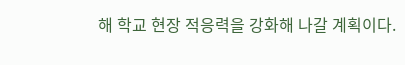해 학교 현장 적응력을 강화해 나갈 계획이다.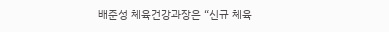배준성 체육건강과장은 “신규 체육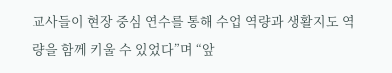교사들이 현장 중심 연수를 통해 수업 역량과 생활지도 역량을 함께 키울 수 있었다”며 “앞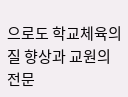으로도 학교체육의 질 향상과 교원의 전문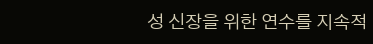성 신장을 위한 연수를 지속적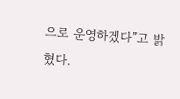으로 운영하겠다”고 밝혔다.